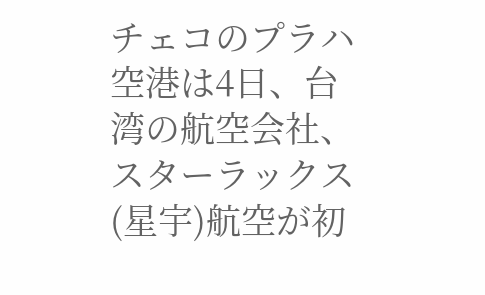チェコのプラハ空港は4日、台湾の航空会社、スターラックス(星宇)航空が初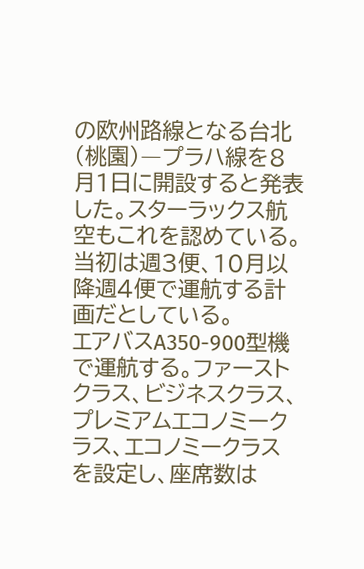の欧州路線となる台北(桃園)―プラハ線を8月1日に開設すると発表した。スターラックス航空もこれを認めている。当初は週3便、10月以降週4便で運航する計画だとしている。
エアバスA350-900型機で運航する。ファーストクラス、ビジネスクラス、プレミアムエコノミークラス、エコノミークラスを設定し、座席数は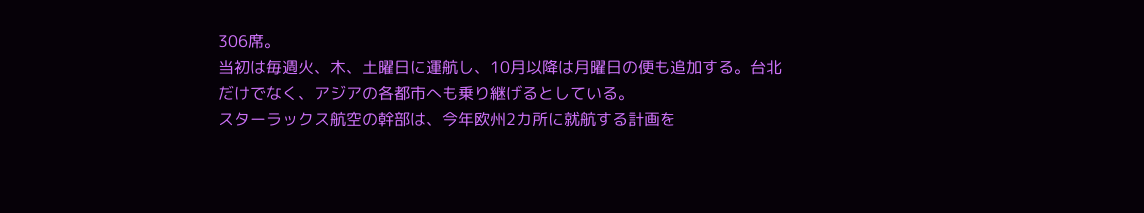306席。
当初は毎週火、木、土曜日に運航し、10月以降は月曜日の便も追加する。台北だけでなく、アジアの各都市へも乗り継げるとしている。
スターラックス航空の幹部は、今年欧州2カ所に就航する計画を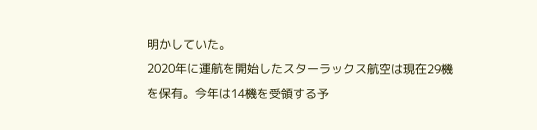明かしていた。
2020年に運航を開始したスターラックス航空は現在29機を保有。今年は14機を受領する予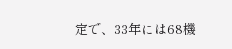定で、33年には68機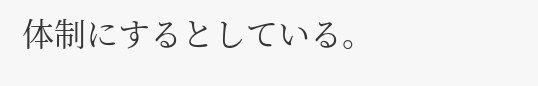体制にするとしている。